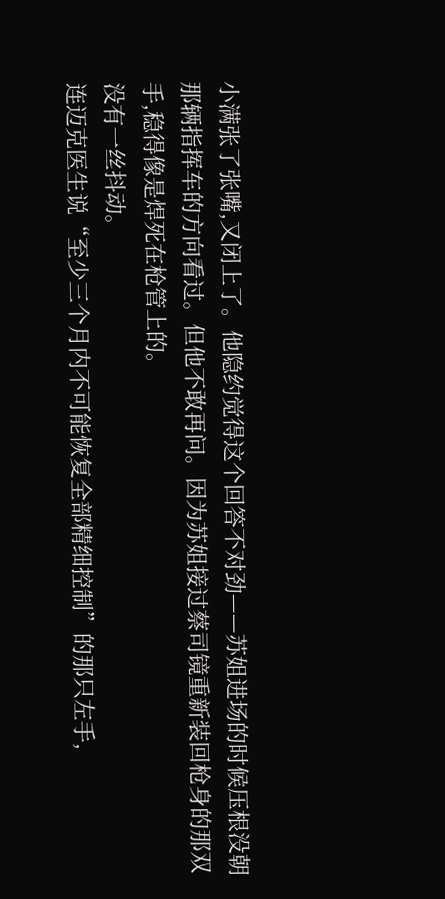小满张了张嘴,又闭上了。他隐约觉得这个回答不对劲——苏姐进场的时候压根没朝那辆指挥车的方向看过。但他不敢再问。因为苏姐接过蔡司镜重新装回枪身的那双手,稳得像是焊死在枪管上的。
没有一丝抖动。
连迈克医生说“至少三个月内不可能恢复全部精细控制”的那只左手,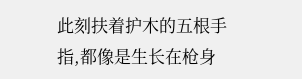此刻扶着护木的五根手指,都像是生长在枪身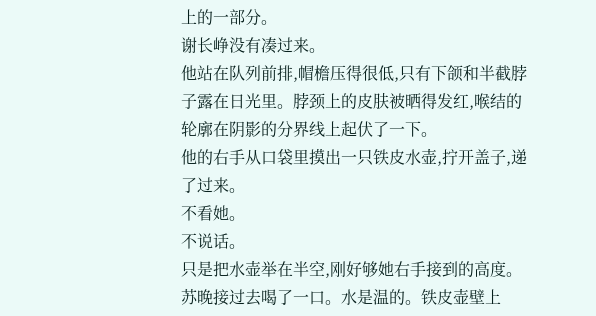上的一部分。
谢长峥没有凑过来。
他站在队列前排,帽檐压得很低,只有下颌和半截脖子露在日光里。脖颈上的皮肤被晒得发红,喉结的轮廓在阴影的分界线上起伏了一下。
他的右手从口袋里摸出一只铁皮水壶,拧开盖子,递了过来。
不看她。
不说话。
只是把水壶举在半空,刚好够她右手接到的高度。
苏晚接过去喝了一口。水是温的。铁皮壶壁上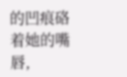的凹痕硌着她的嘴唇,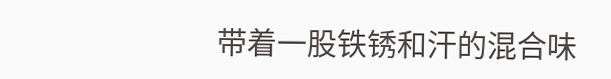带着一股铁锈和汗的混合味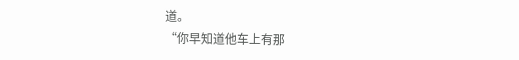道。
“你早知道他车上有那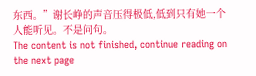东西。”谢长峥的声音压得极低,低到只有她一个人能听见。不是问句。
The content is not finished, continue reading on the next page